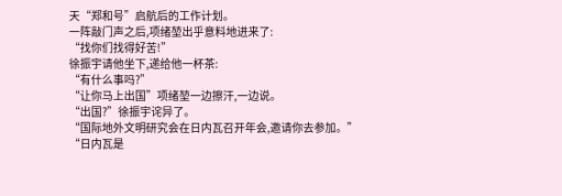天“郑和号”启航后的工作计划。
一阵敲门声之后,项绪堃出乎意料地进来了:
“找你们找得好苦!”
徐振宇请他坐下,递给他一杯茶:
“有什么事吗?”
“让你马上出国”项绪堃一边擦汗,一边说。
“出国?”徐振宇诧异了。
“国际地外文明研究会在日内瓦召开年会,邀请你去参加。”
“日内瓦是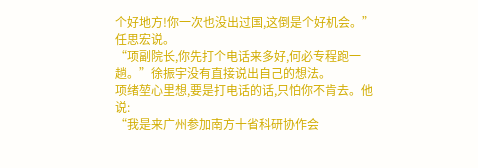个好地方!你一次也没出过国,这倒是个好机会。”任思宏说。
“项副院长,你先打个电话来多好,何必专程跑一趟。”徐振宇没有直接说出自己的想法。
项绪堃心里想,要是打电话的话,只怕你不肯去。他说:
“我是来广州参加南方十省科研协作会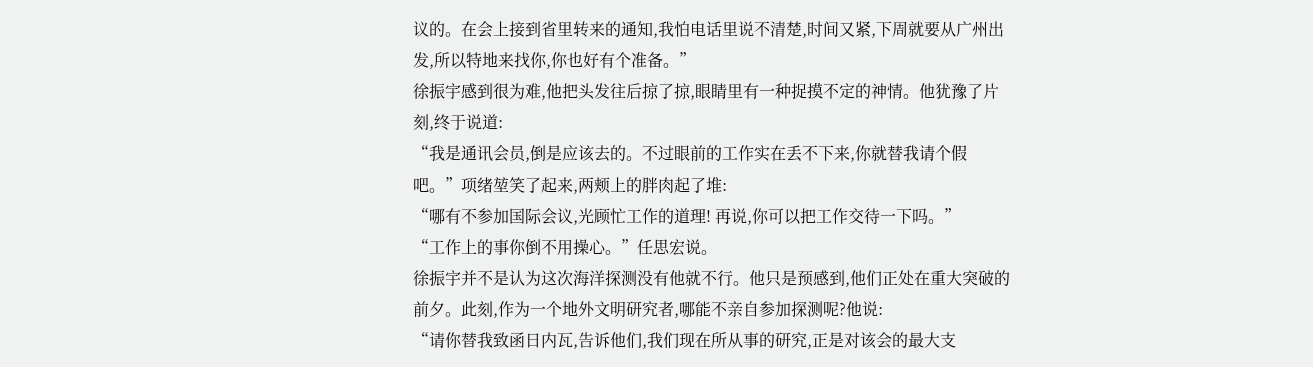议的。在会上接到省里转来的通知,我怕电话里说不清楚,时间又紧,下周就要从广州出发,所以特地来找你,你也好有个准备。”
徐振宇感到很为难,他把头发往后掠了掠,眼睛里有一种捉摸不定的神情。他犹豫了片刻,终于说道:
“我是通讯会员,倒是应该去的。不过眼前的工作实在丢不下来,你就替我请个假吧。”项绪堃笑了起来,两颊上的胖肉起了堆:
“哪有不参加国际会议,光顾忙工作的道理! 再说,你可以把工作交待一下吗。”
“工作上的事你倒不用操心。”任思宏说。
徐振宇并不是认为这次海洋探测没有他就不行。他只是预感到,他们正处在重大突破的前夕。此刻,作为一个地外文明研究者,哪能不亲自参加探测呢?他说:
“请你替我致函日内瓦,告诉他们,我们现在所从事的研究,正是对该会的最大支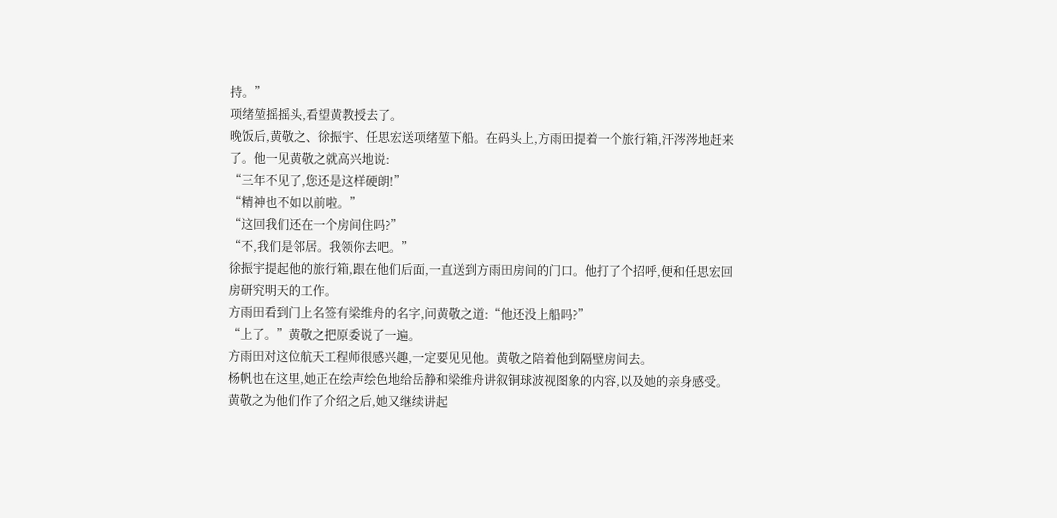持。”
项绪堃摇摇头,看望黄教授去了。
晚饭后,黄敬之、徐振宇、任思宏送项绪堃下船。在码头上,方雨田提着一个旅行箱,汗涔涔地赶来了。他一见黄敬之就高兴地说:
“三年不见了,您还是这样硬朗!”
“精神也不如以前啦。”
“这回我们还在一个房间住吗?”
“不,我们是邻居。我领你去吧。”
徐振宇提起他的旅行箱,跟在他们后面,一直送到方雨田房间的门口。他打了个招呼,便和任思宏回房研究明天的工作。
方雨田看到门上名签有梁维舟的名字,问黄敬之道:“他还没上船吗?”
“上了。”黄敬之把原委说了一遍。
方雨田对这位航天工程师很感兴趣,一定要见见他。黄敬之陪着他到隔壁房间去。
杨帆也在这里,她正在绘声绘色地给岳静和梁维舟讲叙铜球波视图象的内容,以及她的亲身感受。黄敬之为他们作了介绍之后,她又继续讲起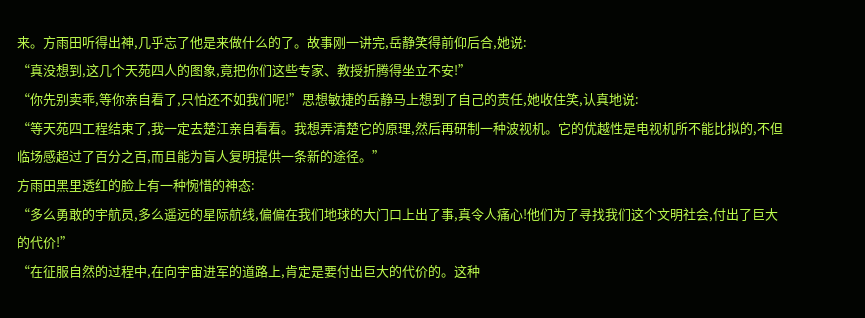来。方雨田听得出神,几乎忘了他是来做什么的了。故事刚一讲完,岳静笑得前仰后合,她说:
“真没想到,这几个天苑四人的图象,竟把你们这些专家、教授折腾得坐立不安!”
“你先别卖乖,等你亲自看了,只怕还不如我们呢!”思想敏捷的岳静马上想到了自己的责任,她收住笑,认真地说:
“等天苑四工程结束了,我一定去楚江亲自看看。我想弄清楚它的原理,然后再研制一种波视机。它的优越性是电视机所不能比拟的,不但临场感超过了百分之百,而且能为盲人复明提供一条新的途径。”
方雨田黑里透红的脸上有一种惋惜的神态:
“多么勇敢的宇航员,多么遥远的星际航线,偏偏在我们地球的大门口上出了事,真令人痛心!他们为了寻找我们这个文明社会,付出了巨大的代价!”
“在征服自然的过程中,在向宇宙进军的道路上,肯定是要付出巨大的代价的。这种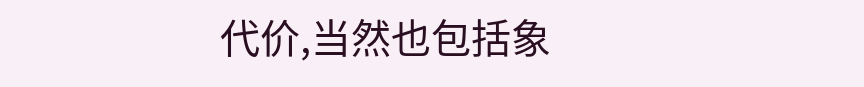代价,当然也包括象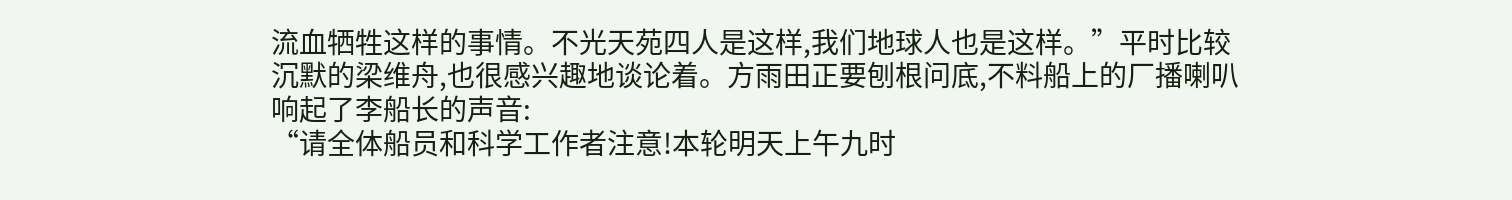流血牺牲这样的事情。不光天苑四人是这样,我们地球人也是这样。”平时比较沉默的梁维舟,也很感兴趣地谈论着。方雨田正要刨根问底,不料船上的厂播喇叭响起了李船长的声音:
“请全体船员和科学工作者注意!本轮明天上午九时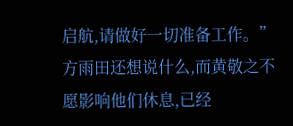启航,请做好一切准备工作。”
方雨田还想说什么,而黄敬之不愿影响他们休息,已经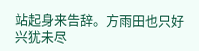站起身来告辞。方雨田也只好兴犹未尽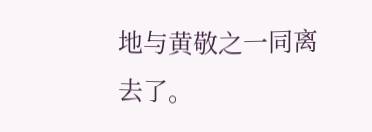地与黄敬之一同离去了。